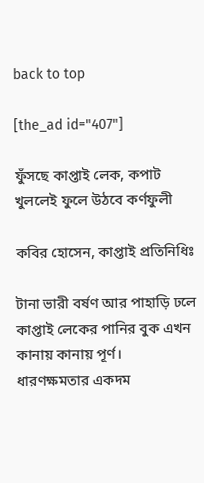back to top

[the_ad id="407"]

ফুঁসছে কাপ্তাই লেক, কপাট খুললেই ফুলে উঠবে কর্ণফুলী

কবির হোসেন, কাপ্তাই প্রতিনিধিঃ

টানা ভারী বর্ষণ আর পাহাড়ি ঢলে কাপ্তাই লেকের পানির বুক এখন কানায় কানায় পূর্ণ। ধারণক্ষমতার একদম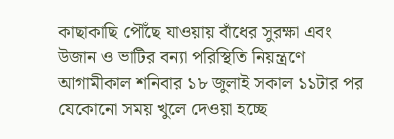কাছাকাছি পৌঁছে যাওয়ায় বাঁধের সুরক্ষা এবং উজান ও ভাটির বন্যা পরিস্থিতি নিয়ন্ত্রণে আগামীকাল শনিবার ১৮ জুলাই সকাল ১১টার পর যেকোনো সময় খুলে দেওয়া হচ্ছে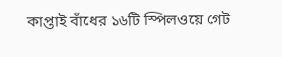কাপ্তাই বাঁধের ১৬টি স্পিলওয়ে গেট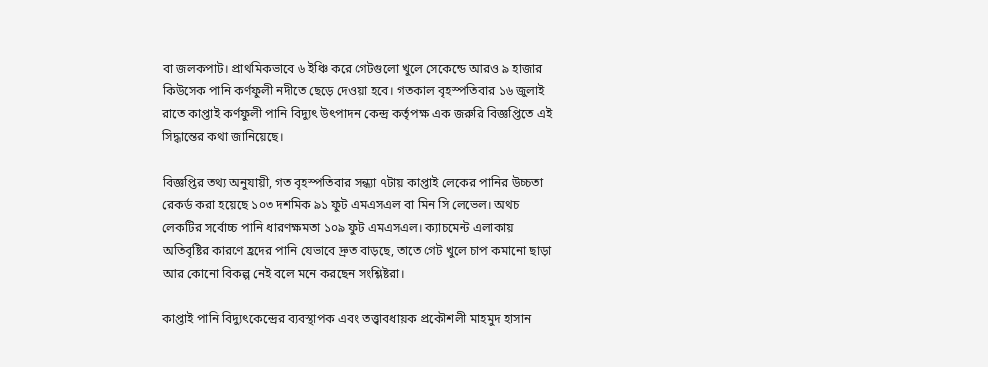বা জলকপাট। প্রাথমিকভাবে ৬ ইঞ্চি করে গেটগুলো খুলে সেকেন্ডে আরও ৯ হাজার কিউসেক পানি কর্ণফুলী নদীতে ছেড়ে দেওয়া হবে। গতকাল বৃহস্পতিবার ১৬ জুলাই রাতে কাপ্তাই কর্ণফুলী পানি বিদ্যুৎ উৎপাদন কেন্দ্র কর্তৃপক্ষ এক জরুরি বিজ্ঞপ্তিতে এই সিদ্ধান্তের কথা জানিয়েছে।

বিজ্ঞপ্তির তথ্য অনুযায়ী, গত বৃহস্পতিবার সন্ধ্যা ৭টায় কাপ্তাই লেকের পানির উচ্চতা রেকর্ড করা হয়েছে ১০৩ দশমিক ৯১ ফুট এমএসএল বা মিন সি লেভেল। অথচ লেকটির সর্বোচ্চ পানি ধারণক্ষমতা ১০৯ ফুট এমএসএল। ক্যাচমেন্ট এলাকায় অতিবৃষ্টির কারণে হ্রদের পানি যেভাবে দ্রুত বাড়ছে, তাতে গেট খুলে চাপ কমানো ছাড়া আর কোনো বিকল্প নেই বলে মনে করছেন সংশ্লিষ্টরা।

কাপ্তাই পানি বিদ্যুৎকেন্দ্রের ব্যবস্থাপক এবং তত্ত্বাবধায়ক প্রকৌশলী মাহমুদ হাসান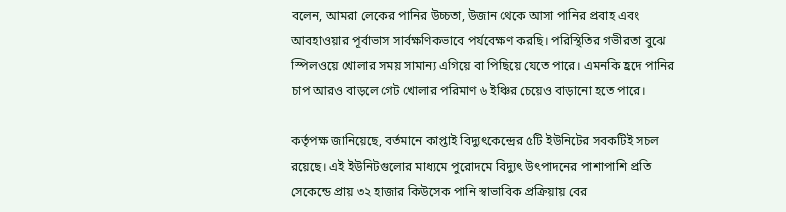বলেন, আমরা লেকের পানির উচ্চতা, উজান থেকে আসা পানির প্রবাহ এবং আবহাওয়ার পূর্বাভাস সার্বক্ষণিকভাবে পর্যবেক্ষণ করছি। পরিস্থিতির গভীরতা বুঝে স্পিলওয়ে খোলার সময় সামান্য এগিয়ে বা পিছিয়ে যেতে পারে। এমনকি হ্রদে পানির চাপ আরও বাড়লে গেট খোলার পরিমাণ ৬ ইঞ্চির চেয়েও বাড়ানো হতে পারে।

কর্তৃপক্ষ জানিয়েছে, বর্তমানে কাপ্তাই বিদ্যুৎকেন্দ্রের ৫টি ইউনিটের সবকটিই সচল রয়েছে। এই ইউনিটগুলোর মাধ্যমে পুরোদমে বিদ্যুৎ উৎপাদনের পাশাপাশি প্রতি সেকেন্ডে প্রায় ৩২ হাজার কিউসেক পানি স্বাভাবিক প্রক্রিয়ায় বের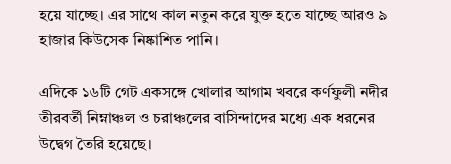হয়ে যাচ্ছে। এর সাথে কাল নতুন করে যুক্ত হতে যাচ্ছে আরও ৯ হাজার কিউসেক নিষ্কাশিত পানি।

এদিকে ১৬টি গেট একসঙ্গে খোলার আগাম খবরে কর্ণফুলী নদীর তীরবর্তী নিম্নাঞ্চল ও চরাঞ্চলের বাসিন্দাদের মধ্যে এক ধরনের উদ্বেগ তৈরি হয়েছে।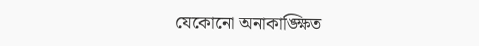যেকোনো অনাকাঙ্ক্ষিত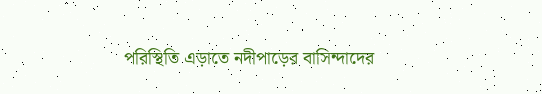পরিস্থিতি এড়াতে নদীপাড়ের বাসিন্দাদের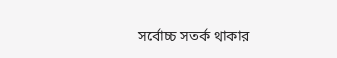সর্বোচ্চ সতর্ক থাকার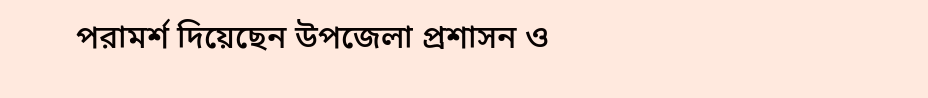পরামর্শ দিয়েছেন উপজেলা প্রশাসন ও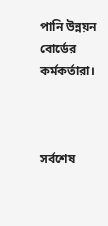পানি উন্নয়ন বোর্ডের কর্মকর্তারা।



সর্বশেষ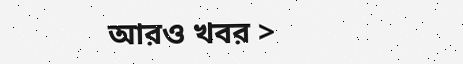আরও খবর >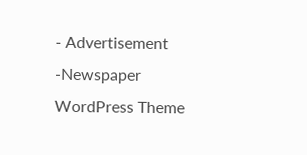- Advertisement -Newspaper WordPress Theme